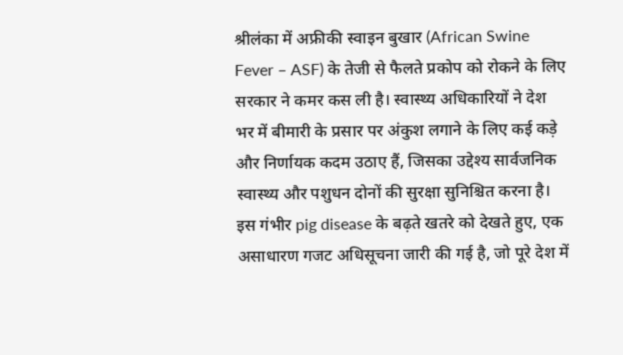श्रीलंका में अफ्रीकी स्वाइन बुखार (African Swine Fever – ASF) के तेजी से फैलते प्रकोप को रोकने के लिए सरकार ने कमर कस ली है। स्वास्थ्य अधिकारियों ने देश भर में बीमारी के प्रसार पर अंकुश लगाने के लिए कई कड़े और निर्णायक कदम उठाए हैं, जिसका उद्देश्य सार्वजनिक स्वास्थ्य और पशुधन दोनों की सुरक्षा सुनिश्चित करना है। इस गंभीर pig disease के बढ़ते खतरे को देखते हुए, एक असाधारण गजट अधिसूचना जारी की गई है, जो पूरे देश में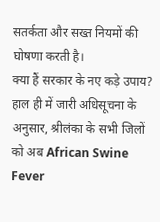सतर्कता और सख्त नियमों की घोषणा करती है।
क्या हैं सरकार के नए कड़े उपाय?
हाल ही में जारी अधिसूचना के अनुसार, श्रीलंका के सभी जिलों को अब African Swine Fever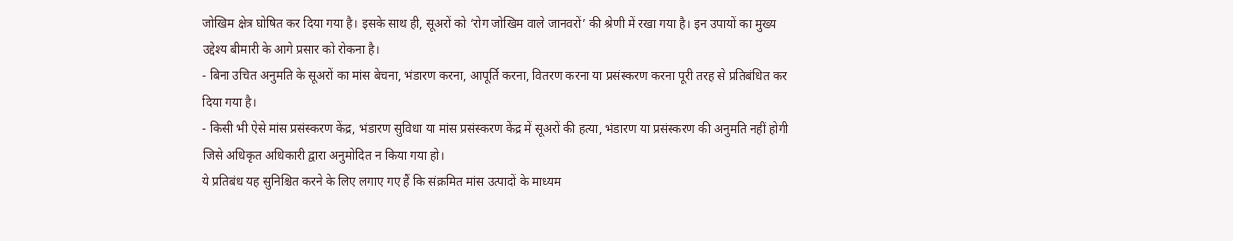जोखिम क्षेत्र घोषित कर दिया गया है। इसके साथ ही, सूअरों को ‘रोग जोखिम वाले जानवरों’ की श्रेणी में रखा गया है। इन उपायों का मुख्य उद्देश्य बीमारी के आगे प्रसार को रोकना है।
- बिना उचित अनुमति के सूअरों का मांस बेचना, भंडारण करना, आपूर्ति करना, वितरण करना या प्रसंस्करण करना पूरी तरह से प्रतिबंधित कर दिया गया है।
- किसी भी ऐसे मांस प्रसंस्करण केंद्र, भंडारण सुविधा या मांस प्रसंस्करण केंद्र में सूअरों की हत्या, भंडारण या प्रसंस्करण की अनुमति नहीं होगी जिसे अधिकृत अधिकारी द्वारा अनुमोदित न किया गया हो।
ये प्रतिबंध यह सुनिश्चित करने के लिए लगाए गए हैं कि संक्रमित मांस उत्पादों के माध्यम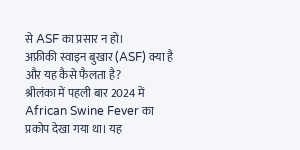से ASF का प्रसार न हो।
अफ्रीकी स्वाइन बुखार (ASF) क्या है और यह कैसे फैलता है?
श्रीलंका में पहली बार 2024 में African Swine Fever का प्रकोप देखा गया था। यह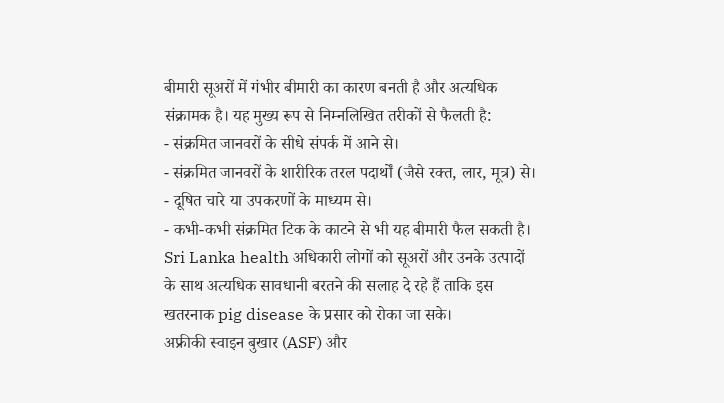बीमारी सूअरों में गंभीर बीमारी का कारण बनती है और अत्यधिक संक्रामक है। यह मुख्य रूप से निम्नलिखित तरीकों से फैलती है:
- संक्रमित जानवरों के सीधे संपर्क में आने से।
- संक्रमित जानवरों के शारीरिक तरल पदार्थों (जैसे रक्त, लार, मूत्र) से।
- दूषित चारे या उपकरणों के माध्यम से।
- कभी-कभी संक्रमित टिक के काटने से भी यह बीमारी फैल सकती है।
Sri Lanka health अधिकारी लोगों को सूअरों और उनके उत्पादों के साथ अत्यधिक सावधानी बरतने की सलाह दे रहे हैं ताकि इस खतरनाक pig disease के प्रसार को रोका जा सके।
अफ्रीकी स्वाइन बुखार (ASF) और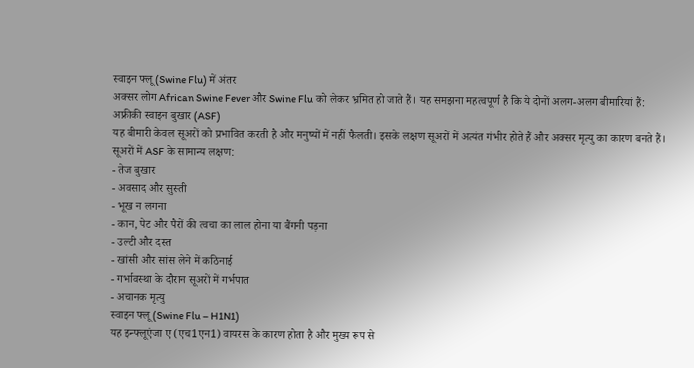स्वाइन फ्लू (Swine Flu) में अंतर
अक्सर लोग African Swine Fever और Swine Flu को लेकर भ्रमित हो जाते हैं। यह समझना महत्वपूर्ण है कि ये दोनों अलग-अलग बीमारियां हैं:
अफ्रीकी स्वाइन बुखार (ASF)
यह बीमारी केवल सूअरों को प्रभावित करती है और मनुष्यों में नहीं फैलती। इसके लक्षण सूअरों में अत्यंत गंभीर होते हैं और अक्सर मृत्यु का कारण बनते हैं।
सूअरों में ASF के सामान्य लक्षण:
- तेज बुखार
- अवसाद और सुस्ती
- भूख न लगना
- कान, पेट और पैरों की त्वचा का लाल होना या बैंगनी पड़ना
- उल्टी और दस्त
- खांसी और सांस लेने में कठिनाई
- गर्भावस्था के दौरान सूअरों में गर्भपात
- अचानक मृत्यु
स्वाइन फ्लू (Swine Flu – H1N1)
यह इन्फ्लूएंजा ए (एच1एन1) वायरस के कारण होता है और मुख्य रूप से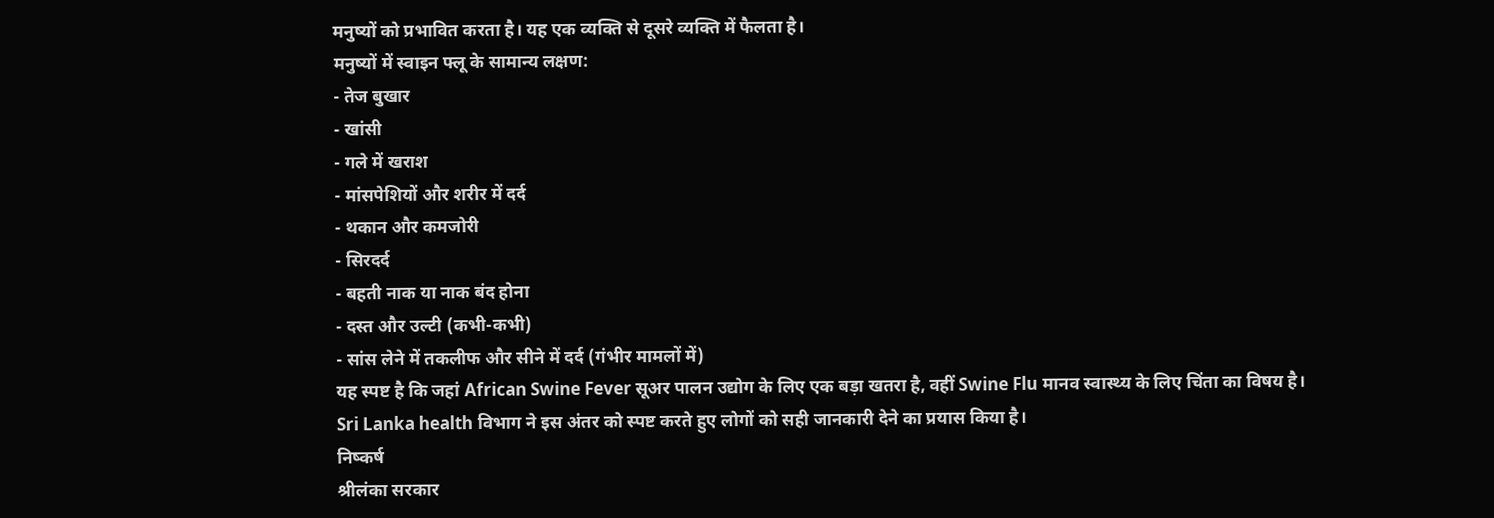मनुष्यों को प्रभावित करता है। यह एक व्यक्ति से दूसरे व्यक्ति में फैलता है।
मनुष्यों में स्वाइन फ्लू के सामान्य लक्षण:
- तेज बुखार
- खांसी
- गले में खराश
- मांसपेशियों और शरीर में दर्द
- थकान और कमजोरी
- सिरदर्द
- बहती नाक या नाक बंद होना
- दस्त और उल्टी (कभी-कभी)
- सांस लेने में तकलीफ और सीने में दर्द (गंभीर मामलों में)
यह स्पष्ट है कि जहां African Swine Fever सूअर पालन उद्योग के लिए एक बड़ा खतरा है, वहीं Swine Flu मानव स्वास्थ्य के लिए चिंता का विषय है। Sri Lanka health विभाग ने इस अंतर को स्पष्ट करते हुए लोगों को सही जानकारी देने का प्रयास किया है।
निष्कर्ष
श्रीलंका सरकार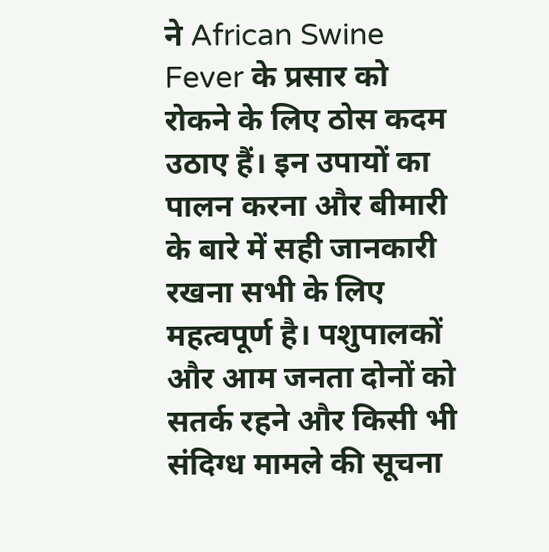ने African Swine Fever के प्रसार को रोकने के लिए ठोस कदम उठाए हैं। इन उपायों का पालन करना और बीमारी के बारे में सही जानकारी रखना सभी के लिए महत्वपूर्ण है। पशुपालकों और आम जनता दोनों को सतर्क रहने और किसी भी संदिग्ध मामले की सूचना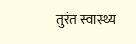तुरंत स्वास्थ्य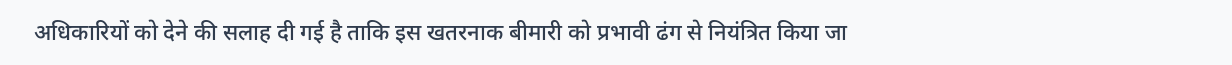अधिकारियों को देने की सलाह दी गई है ताकि इस खतरनाक बीमारी को प्रभावी ढंग से नियंत्रित किया जा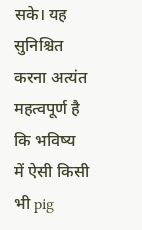सके। यह सुनिश्चित करना अत्यंत महत्वपूर्ण है कि भविष्य में ऐसी किसी भी pig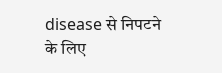disease से निपटने के लिए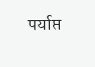पर्याप्त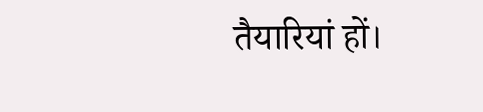तैयारियां हों।